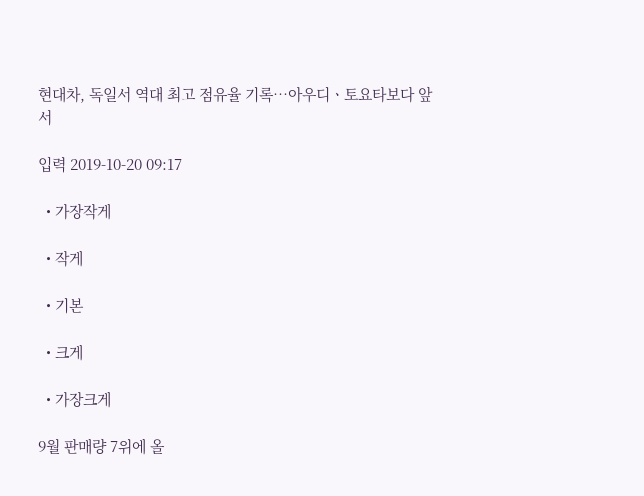현대차, 독일서 역대 최고 점유율 기록…아우디ㆍ토요타보다 앞서

입력 2019-10-20 09:17

  • 가장작게

  • 작게

  • 기본

  • 크게

  • 가장크게

9월 판매량 7위에 올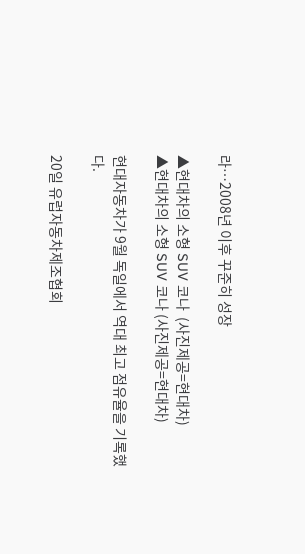라…2008년 이후 꾸준히 성장

▲현대차의 소형 SUV 코나  (사진제공=현대차)
▲현대차의 소형 SUV 코나 (사진제공=현대차)

현대자동차가 9월 독일에서 역대 최고 점유율을 기록했다.

20일 유럽자동차제조협회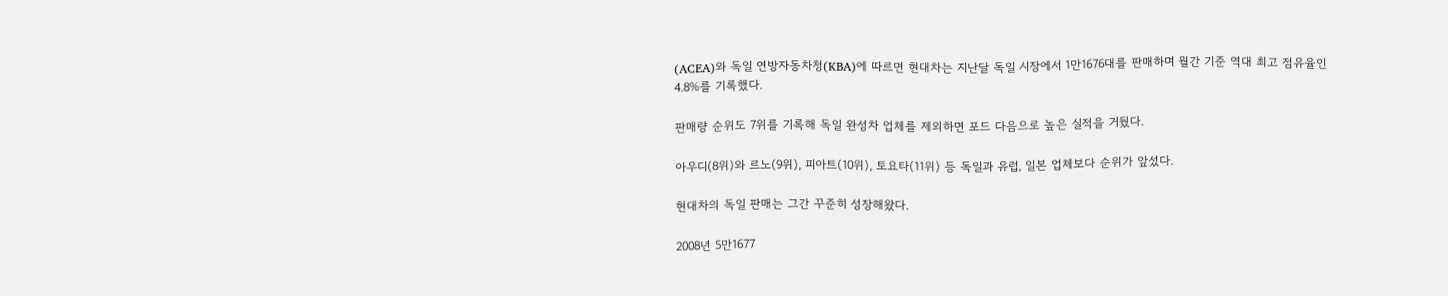(ACEA)와 독일 연방자동차청(KBA)에 따르면 현대차는 지난달 독일 시장에서 1만1676대를 판매하며 월간 기준 역대 최고 점유율인 4.8%를 기록했다.

판매량 순위도 7위를 기록해 독일 완성차 업체를 제외하면 포드 다음으로 높은 실적을 거뒀다.

아우디(8위)와 르노(9위), 피아트(10위), 토요타(11위) 등 독일과 유럽, 일본 업체보다 순위가 앞섰다.

현대차의 독일 판매는 그간 꾸준히 성장해왔다.

2008년 5만1677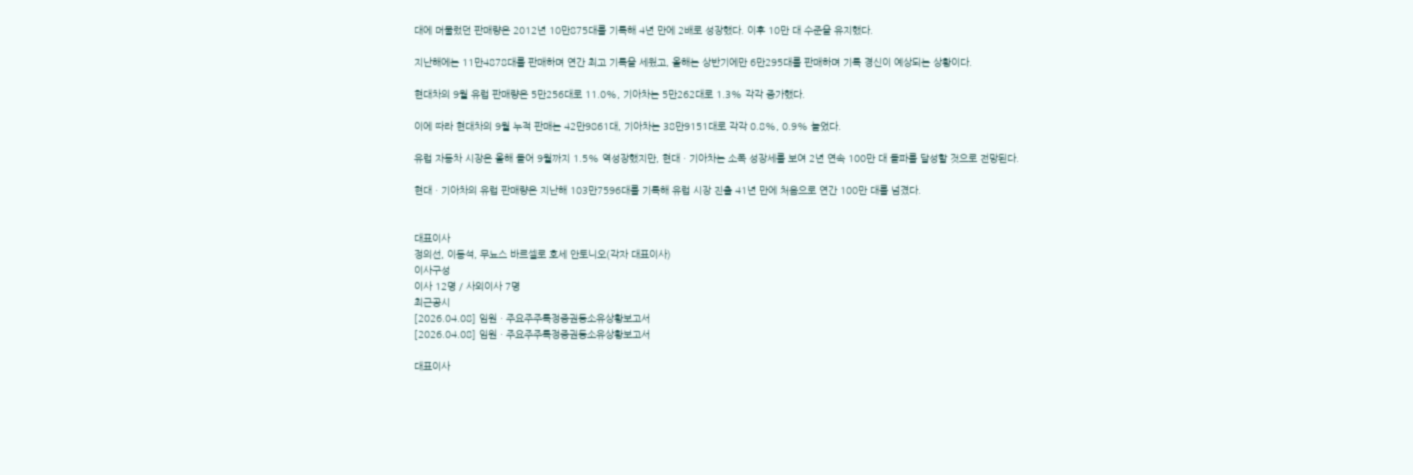대에 머물렀던 판매량은 2012년 10만875대를 기록해 4년 만에 2배로 성장했다. 이후 10만 대 수준을 유지했다.

지난해에는 11만4878대를 판매하며 연간 최고 기록을 세웠고, 올해는 상반기에만 6만295대를 판매하며 기록 경신이 예상되는 상황이다.

현대차의 9월 유럽 판매량은 5만256대로 11.0%, 기아차는 5만262대로 1.3% 각각 증가했다.

이에 따라 현대차의 9월 누적 판매는 42만9861대, 기아차는 38만9151대로 각각 0.8%, 0.9% 늘었다.

유럽 자동차 시장은 올해 들어 9월까지 1.5% 역성장했지만, 현대ㆍ기아차는 소폭 성장세를 보여 2년 연속 100만 대 돌파를 달성할 것으로 전망된다.

현대ㆍ기아차의 유럽 판매량은 지난해 103만7596대를 기록해 유럽 시장 진출 41년 만에 처음으로 연간 100만 대를 넘겼다.


대표이사
정의선, 이동석, 무뇨스 바르셀로 호세 안토니오(각자 대표이사)
이사구성
이사 12명 / 사외이사 7명
최근공시
[2026.04.08] 임원ㆍ주요주주특정증권등소유상황보고서
[2026.04.08] 임원ㆍ주요주주특정증권등소유상황보고서

대표이사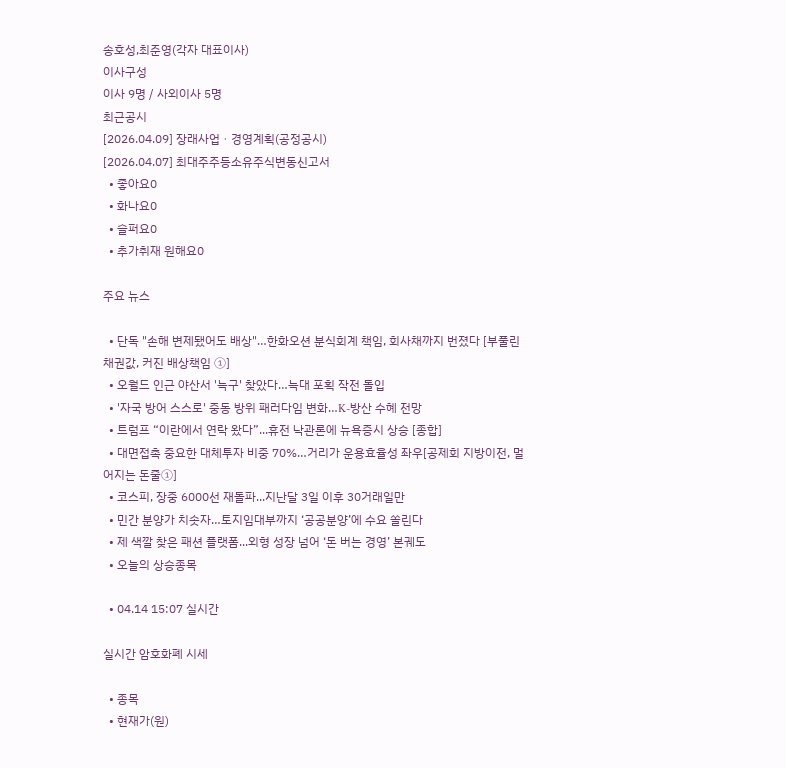송호성,최준영(각자 대표이사)
이사구성
이사 9명 / 사외이사 5명
최근공시
[2026.04.09] 장래사업ㆍ경영계획(공정공시)
[2026.04.07] 최대주주등소유주식변동신고서
  • 좋아요0
  • 화나요0
  • 슬퍼요0
  • 추가취재 원해요0

주요 뉴스

  • 단독 "손해 변제됐어도 배상"…한화오션 분식회계 책임, 회사채까지 번졌다 [부풀린 채권값, 커진 배상책임 ①]
  • 오월드 인근 야산서 '늑구' 찾았다…늑대 포획 작전 돌입
  • '자국 방어 스스로' 중동 방위 패러다임 변화…K-방산 수혜 전망
  • 트럼프 “이란에서 연락 왔다”...휴전 낙관론에 뉴욕증시 상승 [종합]
  • 대면접촉 중요한 대체투자 비중 70%…거리가 운용효율성 좌우[공제회 지방이전, 멀어지는 돈줄①]
  • 코스피, 장중 6000선 재돌파...지난달 3일 이후 30거래일만
  • 민간 분양가 치솟자…토지임대부까지 ‘공공분양’에 수요 쏠린다
  • 제 색깔 찾은 패션 플랫폼...외형 성장 넘어 ‘돈 버는 경영’ 본궤도
  • 오늘의 상승종목

  • 04.14 15:07 실시간

실시간 암호화폐 시세

  • 종목
  • 현재가(원)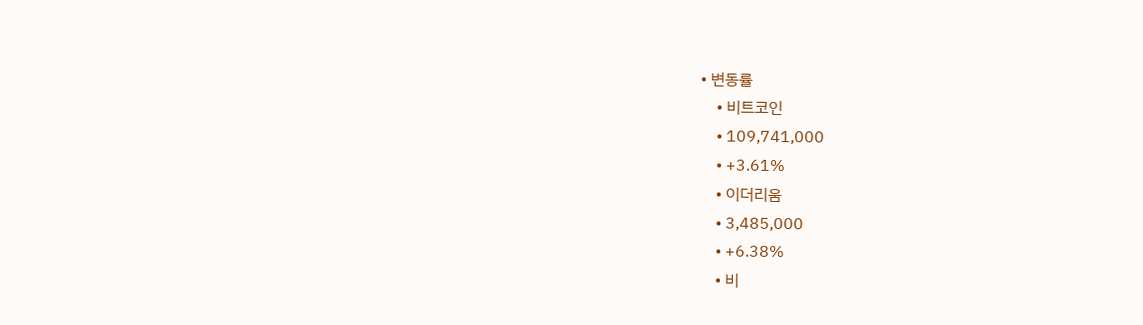• 변동률
    • 비트코인
    • 109,741,000
    • +3.61%
    • 이더리움
    • 3,485,000
    • +6.38%
    • 비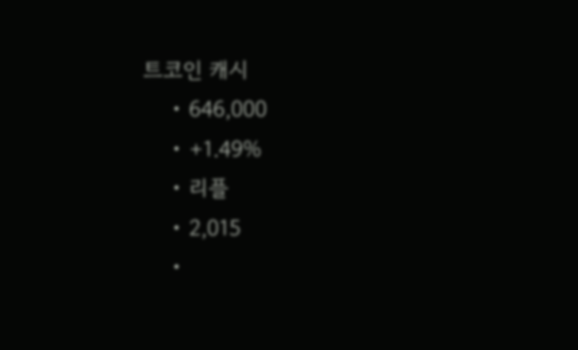트코인 캐시
    • 646,000
    • +1.49%
    • 리플
    • 2,015
    •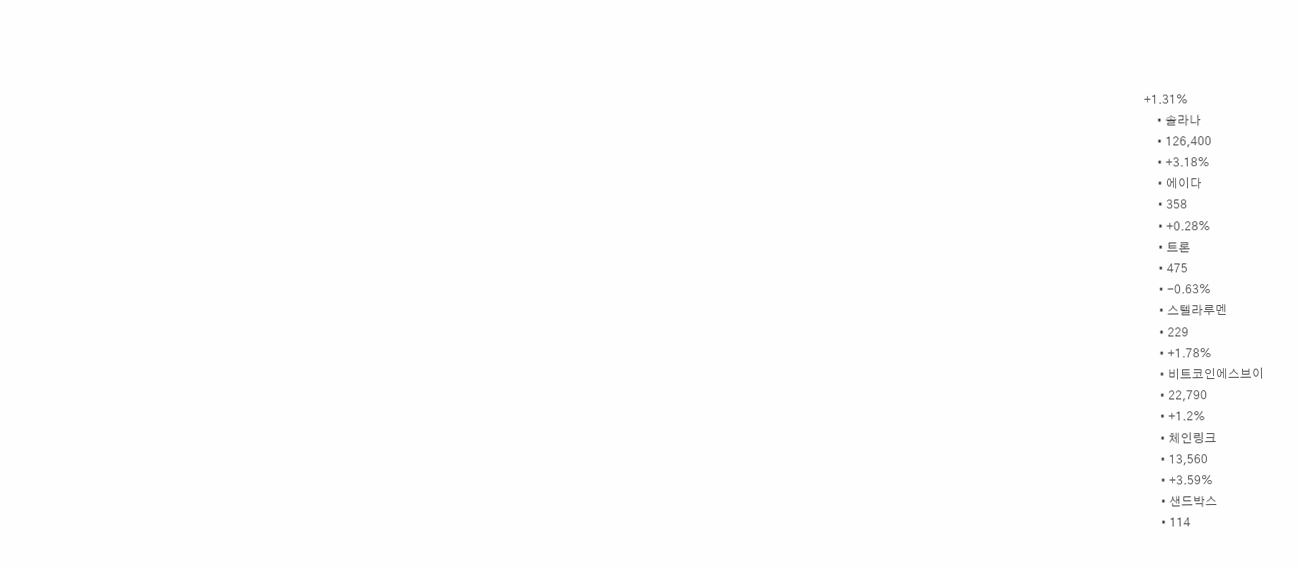+1.31%
    • 솔라나
    • 126,400
    • +3.18%
    • 에이다
    • 358
    • +0.28%
    • 트론
    • 475
    • -0.63%
    • 스텔라루멘
    • 229
    • +1.78%
    • 비트코인에스브이
    • 22,790
    • +1.2%
    • 체인링크
    • 13,560
    • +3.59%
    • 샌드박스
    • 114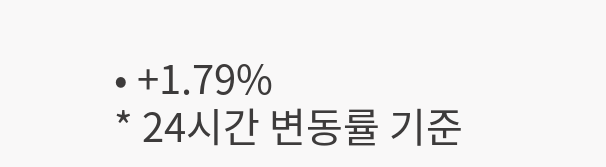• +1.79%
* 24시간 변동률 기준